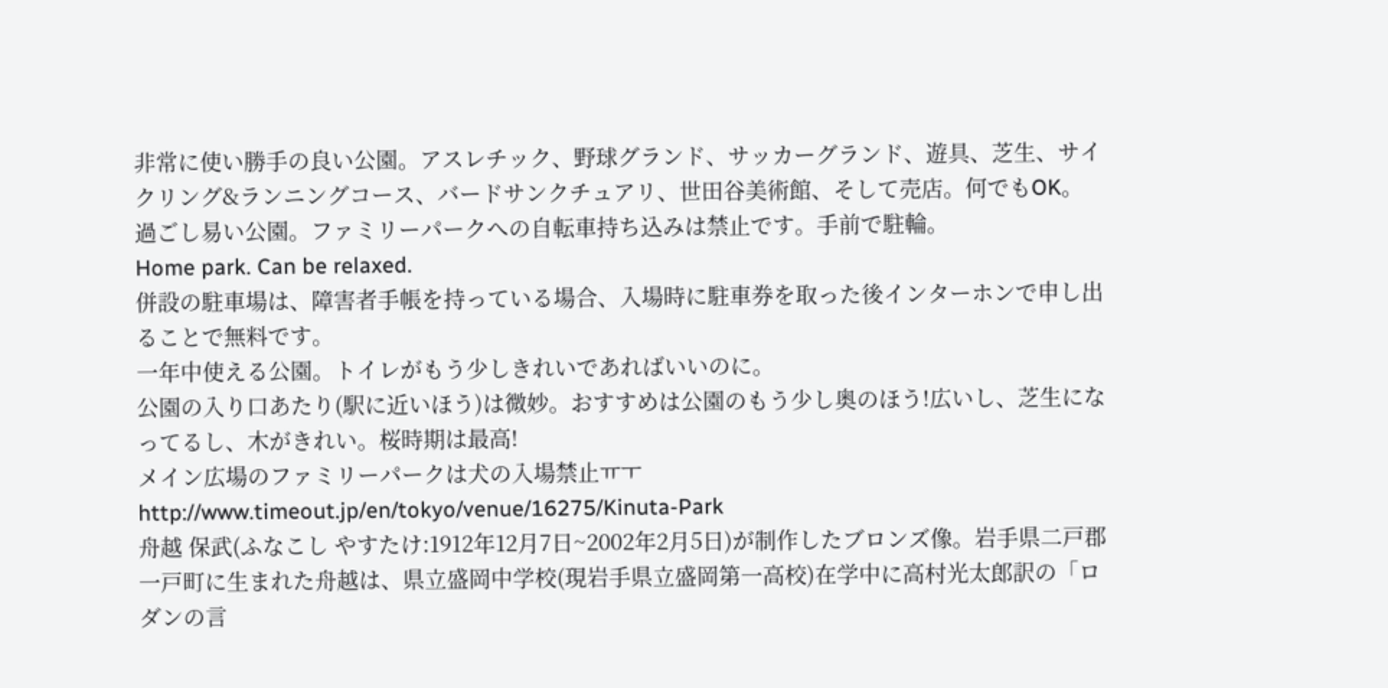非常に使い勝手の良い公園。アスレチック、野球グランド、サッカーグランド、遊具、芝生、サイクリング&ランニングコース、バードサンクチュアリ、世田谷美術館、そして売店。何でもOK。
過ごし易い公園。ファミリーパークへの自転車持ち込みは禁止です。手前で駐輪。
Home park. Can be relaxed.
併設の駐車場は、障害者手帳を持っている場合、入場時に駐車券を取った後インターホンで申し出ることで無料です。
一年中使える公園。トイレがもう少しきれいであればいいのに。
公園の入り口あたり(駅に近いほう)は微妙。おすすめは公園のもう少し奥のほう!広いし、芝生になってるし、木がきれい。桜時期は最高!
メイン広場のファミリーパークは犬の入場禁止ㅠㅜ
http://www.timeout.jp/en/tokyo/venue/16275/Kinuta-Park
舟越 保武(ふなこし やすたけ:1912年12月7日~2002年2月5日)が制作したブロンズ像。岩手県二戸郡一戸町に生まれた舟越は、県立盛岡中学校(現岩手県立盛岡第一高校)在学中に高村光太郎訳の「ロダンの言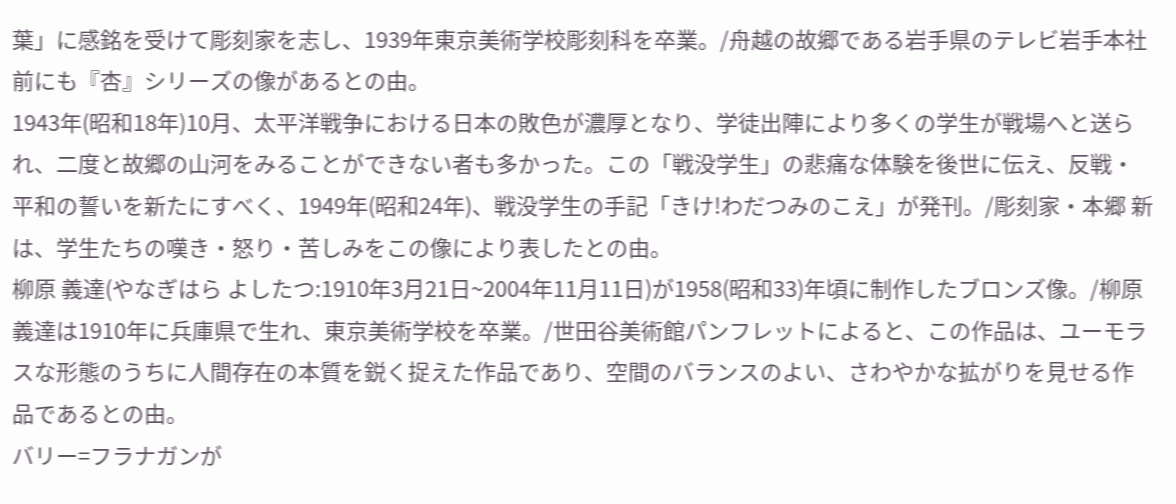葉」に感銘を受けて彫刻家を志し、1939年東京美術学校彫刻科を卒業。/舟越の故郷である岩手県のテレビ岩手本社前にも『杏』シリーズの像があるとの由。
1943年(昭和18年)10月、太平洋戦争における日本の敗色が濃厚となり、学徒出陣により多くの学生が戦場へと送られ、二度と故郷の山河をみることができない者も多かった。この「戦没学生」の悲痛な体験を後世に伝え、反戦・平和の誓いを新たにすべく、1949年(昭和24年)、戦没学生の手記「きけ!わだつみのこえ」が発刊。/彫刻家・本郷 新は、学生たちの嘆き・怒り・苦しみをこの像により表したとの由。
柳原 義達(やなぎはら よしたつ:1910年3月21日~2004年11月11日)が1958(昭和33)年頃に制作したブロンズ像。/柳原 義達は1910年に兵庫県で生れ、東京美術学校を卒業。/世田谷美術館パンフレットによると、この作品は、ユーモラスな形態のうちに人間存在の本質を鋭く捉えた作品であり、空間のバランスのよい、さわやかな拡がりを見せる作品であるとの由。
バリー=フラナガンが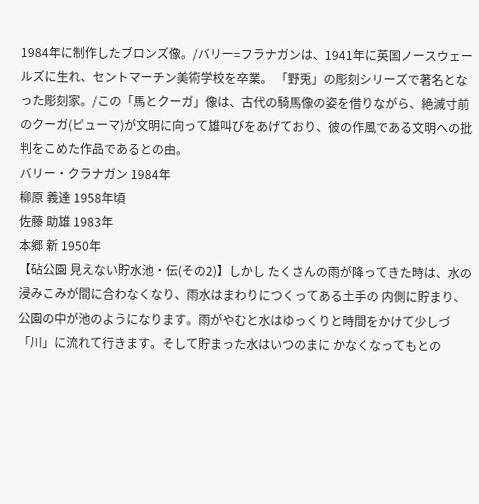1984年に制作したブロンズ像。/バリー=フラナガンは、1941年に英国ノースウェールズに生れ、セントマーチン美術学校を卒業。 「野兎」の彫刻シリーズで著名となった彫刻家。/この「馬とクーガ」像は、古代の騎馬像の姿を借りながら、絶滅寸前のクーガ(ピューマ)が文明に向って雄叫びをあげており、彼の作風である文明への批判をこめた作品であるとの由。
バリー・クラナガン 1984年
柳原 義達 1958年頃
佐藤 助雄 1983年
本郷 新 1950年
【砧公園 見えない貯水池・伝(その2)】しかし たくさんの雨が降ってきた時は、水の浸みこみが間に合わなくなり、雨水はまわりにつくってある土手の 内側に貯まり、公園の中が池のようになります。雨がやむと水はゆっくりと時間をかけて少しづ「川」に流れて行きます。そして貯まった水はいつのまに かなくなってもとの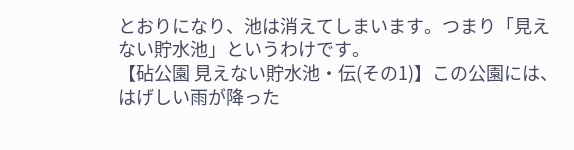とおりになり、池は消えてしまいます。つまり「見えない貯水池」というわけです。
【砧公園 見えない貯水池・伝(その1)】この公園には、はげしい雨が降った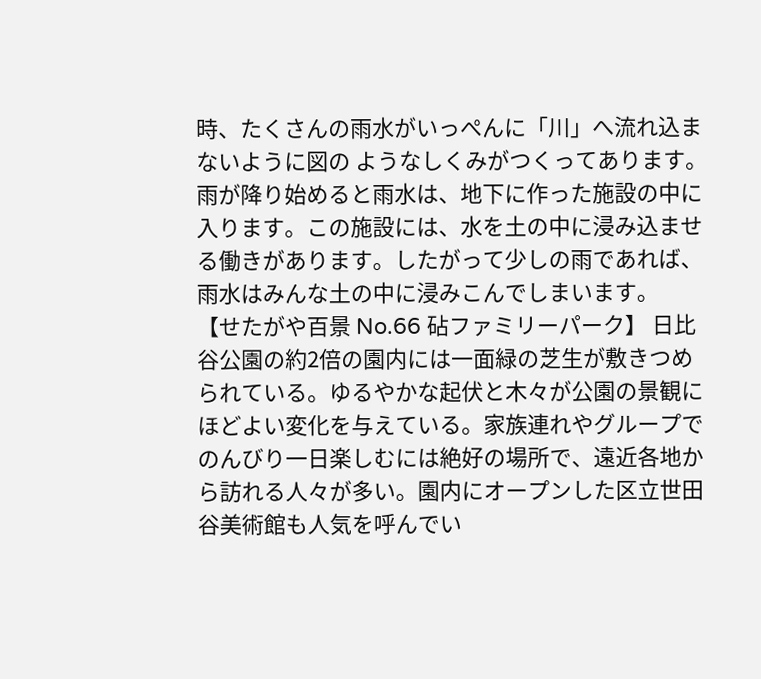時、たくさんの雨水がいっぺんに「川」へ流れ込まないように図の ようなしくみがつくってあります。雨が降り始めると雨水は、地下に作った施設の中に入ります。この施設には、水を土の中に浸み込ませ る働きがあります。したがって少しの雨であれば、雨水はみんな土の中に浸みこんでしまいます。
【せたがや百景 No.66 砧ファミリーパーク】 日比谷公園の約2倍の園内には一面緑の芝生が敷きつめられている。ゆるやかな起伏と木々が公園の景観にほどよい変化を与えている。家族連れやグループでのんびり一日楽しむには絶好の場所で、遠近各地から訪れる人々が多い。園内にオープンした区立世田谷美術館も人気を呼んでい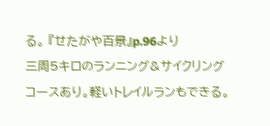る。 『せたがや百景』p.96より
三周5キロのランニング&サイクリングコースあり。軽いトレイルランもできる。